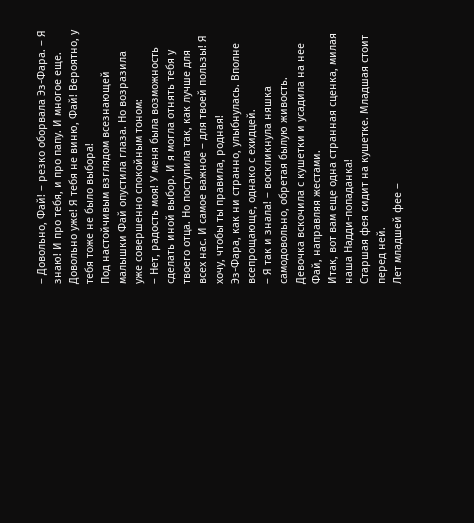– Довольно, Фай! – резко оборвала Эз-Фара. – Я знаю! И про тебя, и про папу. И многое еще. Довольно уже! Я тебя не виню, Фай! Вероятно, у тебя тоже не было выбора!
Под настойчивым взглядом всезнающей малышки Фай опустила глаза. Но возразила уже совершенно спокойным тоном:
– Нет, радость моя! У меня была возможность сделать иной выбор. И я могла отнять тебя у твоего отца. Но поступила так, как лучше для всех нас. И самое важное – для твоей пользы! Я хочу, чтобы ты правила, родная!
Эз-Фара, как ни странно, улыбнулась. Вполне всепрощающе, однако с ехидцей.
– Я так и знала! – воскликнула няшка самодовольно, обретая былую живость.
Девочка вскочила с кушетки и усадила на нее Фай, направляя жестами.
Итак, вот вам еще одна странная сценка, милая наша Надди-попаданка!
Старшая фея сидит на кушетке. Младшая стоит перед ней.
Лет младшей фее –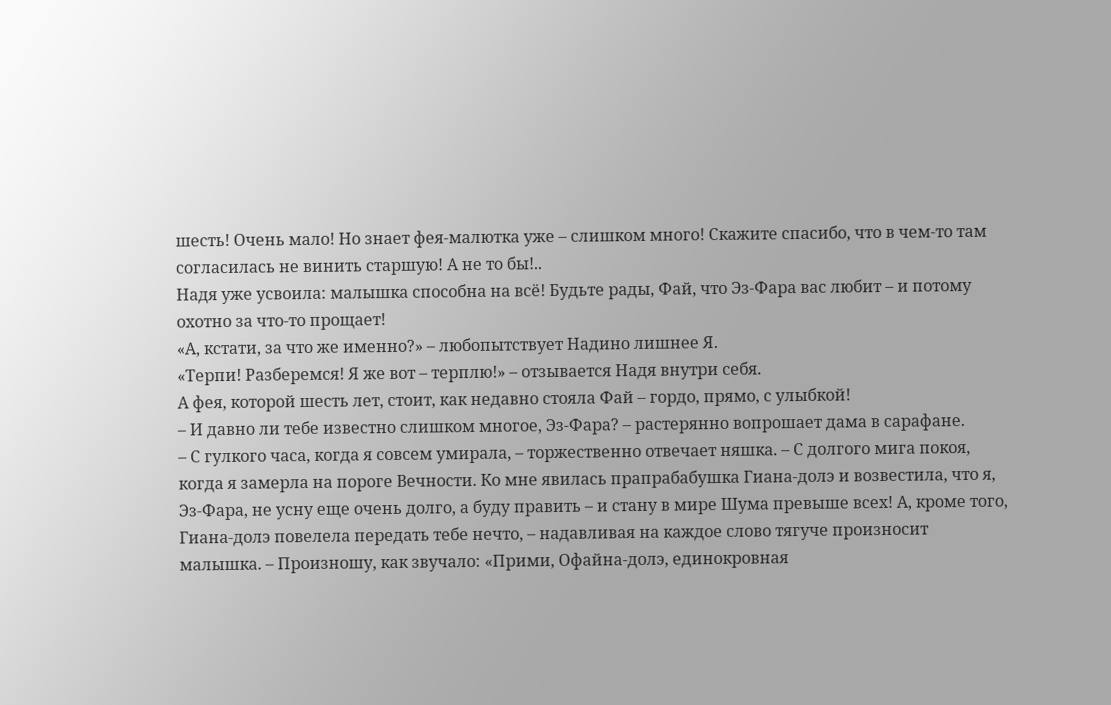шесть! Очень мало! Но знает фея-малютка уже – слишком много! Скажите спасибо, что в чем-то там согласилась не винить старшую! А не то бы!..
Надя уже усвоила: малышка способна на всё! Будьте рады, Фай, что Эз-Фара вас любит – и потому охотно за что-то прощает!
«А, кстати, за что же именно?» – любопытствует Надино лишнее Я.
«Терпи! Разберемся! Я же вот – терплю!» – отзывается Надя внутри себя.
А фея, которой шесть лет, стоит, как недавно стояла Фай – гордо, прямо, с улыбкой!
– И давно ли тебе известно слишком многое, Эз-Фара? – растерянно вопрошает дама в сарафане.
– С гулкого часа, когда я совсем умирала, – торжественно отвечает няшка. – С долгого мига покоя, когда я замерла на пороге Вечности. Ко мне явилась прапрабабушка Гиана-долэ и возвестила, что я, Эз-Фара, не усну еще очень долго, а буду править – и стану в мире Шума превыше всех! А, кроме того, Гиана-долэ повелела передать тебе нечто, – надавливая на каждое слово тягуче произносит малышка. – Произношу, как звучало: «Прими, Офайна-долэ, единокровная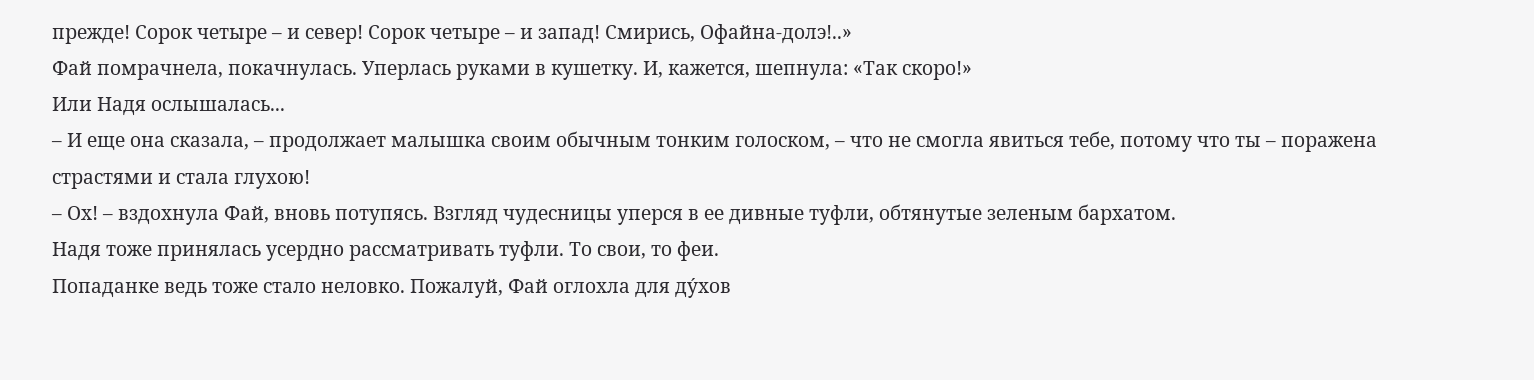прежде! Сорок четыре – и север! Сорок четыре – и запад! Смирись, Офайна-долэ!..»
Фай помрачнела, покачнулась. Уперлась руками в кушетку. И, кажется, шепнула: «Так скоро!»
Или Надя ослышалась...
– И еще она сказала, – продолжает малышка своим обычным тонким голоском, – что не смогла явиться тебе, потому что ты – поражена страстями и стала глухою!
– Ох! – вздохнула Фай, вновь потупясь. Взгляд чудесницы уперся в ее дивные туфли, обтянутые зеленым бархатом.
Надя тоже принялась усердно рассматривать туфли. То свои, то феи.
Попаданке ведь тоже стало неловко. Пожалуй, Фай оглохла для ду́хов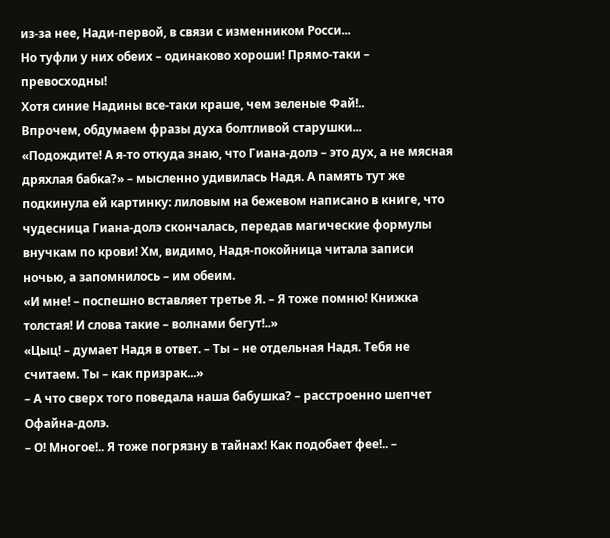из-за нее, Нади-первой, в связи с изменником Росси...
Но туфли у них обеих – одинаково хороши! Прямо-таки – превосходны!
Хотя синие Надины все-таки краше, чем зеленые Фай!..
Впрочем, обдумаем фразы духа болтливой старушки...
«Подождите! А я-то откуда знаю, что Гиана-долэ – это дух, а не мясная дряхлая бабка?» – мысленно удивилась Надя. А память тут же подкинула ей картинку: лиловым на бежевом написано в книге, что чудесница Гиана-долэ скончалась, передав магические формулы внучкам по крови! Хм, видимо, Надя-покойница читала записи ночью, а запомнилось – им обеим.
«И мне! – поспешно вставляет третье Я. – Я тоже помню! Книжка толстая! И слова такие – волнами бегут!..»
«Цыц! – думает Надя в ответ. – Ты – не отдельная Надя. Тебя не считаем. Ты – как призрак...»
– А что сверх того поведала наша бабушка? – расстроенно шепчет Офайна-долэ.
– О! Многое!.. Я тоже погрязну в тайнах! Как подобает фее!.. –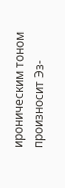ироническим тоном произносит Эз-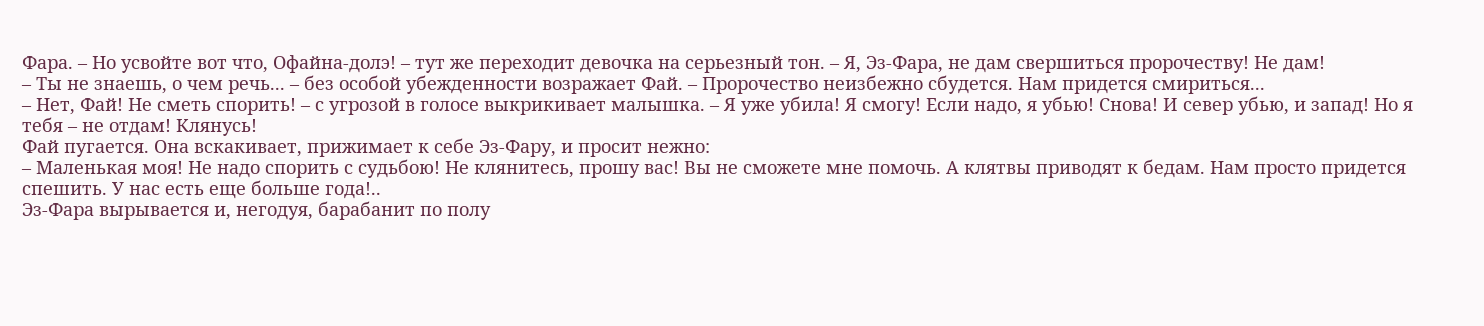Фара. – Но усвойте вот что, Офайна-долэ! – тут же переходит девочка на серьезный тон. – Я, Эз-Фара, не дам свершиться пророчеству! Не дам!
– Ты не знаешь, о чем речь... – без особой убежденности возражает Фай. – Пророчество неизбежно сбудется. Нам придется смириться...
– Нет, Фай! Не сметь спорить! – с угрозой в голосе выкрикивает малышка. – Я уже убила! Я смогу! Если надо, я убью! Снова! И север убью, и запад! Но я тебя – не отдам! Клянусь!
Фай пугается. Она вскакивает, прижимает к себе Эз-Фару, и просит нежно:
– Маленькая моя! Не надо спорить с судьбою! Не клянитесь, прошу вас! Вы не сможете мне помочь. А клятвы приводят к бедам. Нам просто придется спешить. У нас есть еще больше года!..
Эз-Фара вырывается и, негодуя, барабанит по полу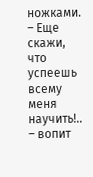ножками.
– Еще скажи, что успеешь всему меня научить!.. – вопит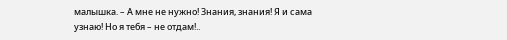малышка. – А мне не нужно! Знания, знания! Я и сама узнаю! Но я тебя – не отдам!..